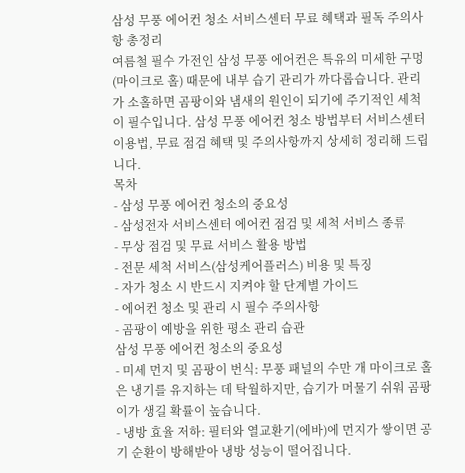삼성 무풍 에어컨 청소 서비스센터 무료 혜택과 필독 주의사항 총정리
여름철 필수 가전인 삼성 무풍 에어컨은 특유의 미세한 구멍(마이크로 홀) 때문에 내부 습기 관리가 까다롭습니다. 관리가 소홀하면 곰팡이와 냄새의 원인이 되기에 주기적인 세척이 필수입니다. 삼성 무풍 에어컨 청소 방법부터 서비스센터 이용법, 무료 점검 혜택 및 주의사항까지 상세히 정리해 드립니다.
목차
- 삼성 무풍 에어컨 청소의 중요성
- 삼성전자 서비스센터 에어컨 점검 및 세척 서비스 종류
- 무상 점검 및 무료 서비스 활용 방법
- 전문 세척 서비스(삼성케어플러스) 비용 및 특징
- 자가 청소 시 반드시 지켜야 할 단계별 가이드
- 에어컨 청소 및 관리 시 필수 주의사항
- 곰팡이 예방을 위한 평소 관리 습관
삼성 무풍 에어컨 청소의 중요성
- 미세 먼지 및 곰팡이 번식: 무풍 패널의 수만 개 마이크로 홀은 냉기를 유지하는 데 탁월하지만, 습기가 머물기 쉬워 곰팡이가 생길 확률이 높습니다.
- 냉방 효율 저하: 필터와 열교환기(에바)에 먼지가 쌓이면 공기 순환이 방해받아 냉방 성능이 떨어집니다.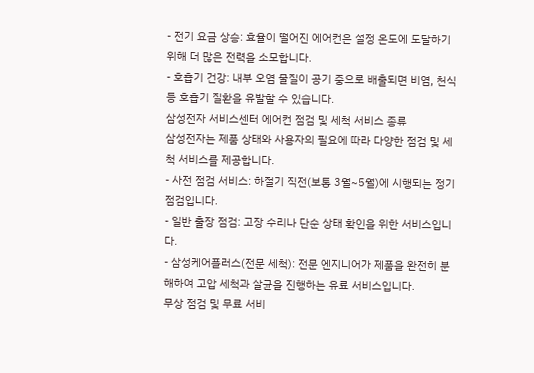- 전기 요금 상승: 효율이 떨어진 에어컨은 설정 온도에 도달하기 위해 더 많은 전력을 소모합니다.
- 호흡기 건강: 내부 오염 물질이 공기 중으로 배출되면 비염, 천식 등 호흡기 질환을 유발할 수 있습니다.
삼성전자 서비스센터 에어컨 점검 및 세척 서비스 종류
삼성전자는 제품 상태와 사용자의 필요에 따라 다양한 점검 및 세척 서비스를 제공합니다.
- 사전 점검 서비스: 하절기 직전(보통 3월~5월)에 시행되는 정기 점검입니다.
- 일반 출장 점검: 고장 수리나 단순 상태 확인을 위한 서비스입니다.
- 삼성케어플러스(전문 세척): 전문 엔지니어가 제품을 완전히 분해하여 고압 세척과 살균을 진행하는 유료 서비스입니다.
무상 점검 및 무료 서비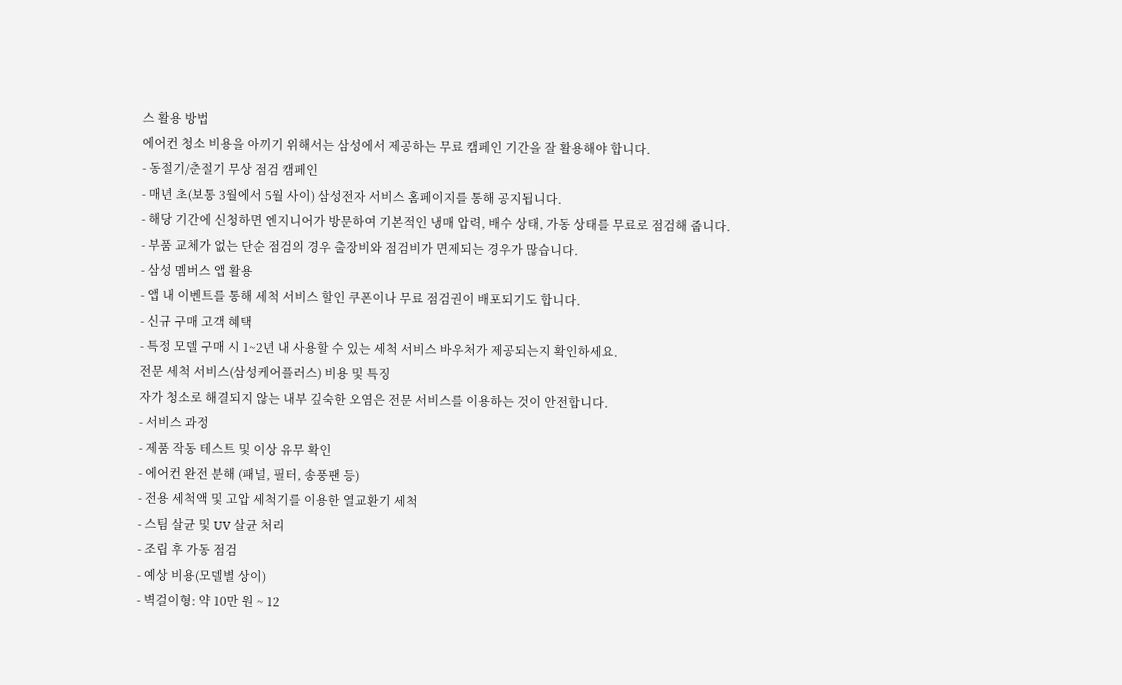스 활용 방법
에어컨 청소 비용을 아끼기 위해서는 삼성에서 제공하는 무료 캠페인 기간을 잘 활용해야 합니다.
- 동절기/춘절기 무상 점검 캠페인
- 매년 초(보통 3월에서 5월 사이) 삼성전자 서비스 홈페이지를 통해 공지됩니다.
- 해당 기간에 신청하면 엔지니어가 방문하여 기본적인 냉매 압력, 배수 상태, 가동 상태를 무료로 점검해 줍니다.
- 부품 교체가 없는 단순 점검의 경우 출장비와 점검비가 면제되는 경우가 많습니다.
- 삼성 멤버스 앱 활용
- 앱 내 이벤트를 통해 세척 서비스 할인 쿠폰이나 무료 점검권이 배포되기도 합니다.
- 신규 구매 고객 혜택
- 특정 모델 구매 시 1~2년 내 사용할 수 있는 세척 서비스 바우처가 제공되는지 확인하세요.
전문 세척 서비스(삼성케어플러스) 비용 및 특징
자가 청소로 해결되지 않는 내부 깊숙한 오염은 전문 서비스를 이용하는 것이 안전합니다.
- 서비스 과정
- 제품 작동 테스트 및 이상 유무 확인
- 에어컨 완전 분해 (패널, 필터, 송풍팬 등)
- 전용 세척액 및 고압 세척기를 이용한 열교환기 세척
- 스팀 살균 및 UV 살균 처리
- 조립 후 가동 점검
- 예상 비용(모델별 상이)
- 벽걸이형: 약 10만 원 ~ 12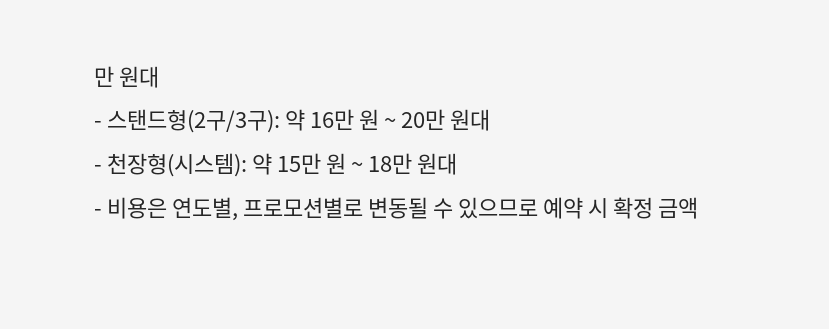만 원대
- 스탠드형(2구/3구): 약 16만 원 ~ 20만 원대
- 천장형(시스템): 약 15만 원 ~ 18만 원대
- 비용은 연도별, 프로모션별로 변동될 수 있으므로 예약 시 확정 금액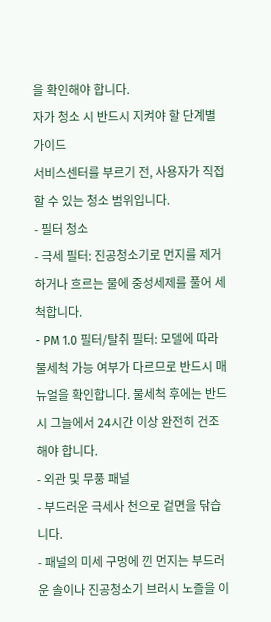을 확인해야 합니다.
자가 청소 시 반드시 지켜야 할 단계별 가이드
서비스센터를 부르기 전, 사용자가 직접 할 수 있는 청소 범위입니다.
- 필터 청소
- 극세 필터: 진공청소기로 먼지를 제거하거나 흐르는 물에 중성세제를 풀어 세척합니다.
- PM 1.0 필터/탈취 필터: 모델에 따라 물세척 가능 여부가 다르므로 반드시 매뉴얼을 확인합니다. 물세척 후에는 반드시 그늘에서 24시간 이상 완전히 건조해야 합니다.
- 외관 및 무풍 패널
- 부드러운 극세사 천으로 겉면을 닦습니다.
- 패널의 미세 구멍에 낀 먼지는 부드러운 솔이나 진공청소기 브러시 노즐을 이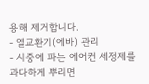용해 제거합니다.
- 열교환기(에바) 관리
- 시중에 파는 에어컨 세정제를 과다하게 뿌리면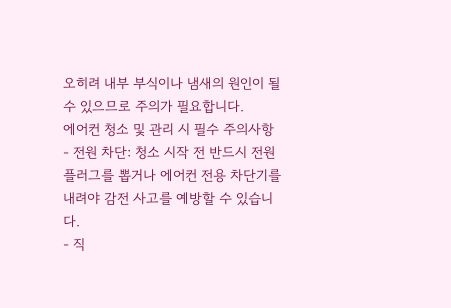오히려 내부 부식이나 냄새의 원인이 될 수 있으므로 주의가 필요합니다.
에어컨 청소 및 관리 시 필수 주의사항
- 전원 차단: 청소 시작 전 반드시 전원 플러그를 뽑거나 에어컨 전용 차단기를 내려야 감전 사고를 예방할 수 있습니다.
- 직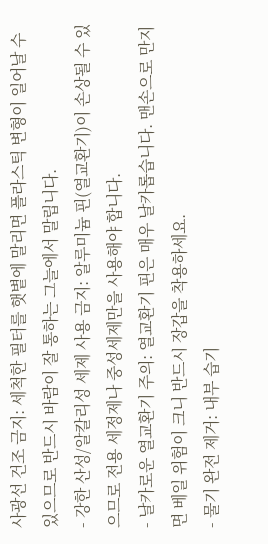사광선 건조 금지: 세척한 필터를 햇볕에 말리면 플라스틱 변형이 일어날 수 있으므로 반드시 바람이 잘 통하는 그늘에서 말립니다.
- 강한 산성/알칼리성 세제 사용 금지: 알루미늄 핀(열교환기)이 손상될 수 있으므로 전용 세정제나 중성세제만을 사용해야 합니다.
- 날카로운 열교환기 주의: 열교환기 핀은 매우 날카롭습니다. 맨손으로 만지면 베일 위험이 크니 반드시 장갑을 착용하세요.
- 물기 완전 제거: 내부 습기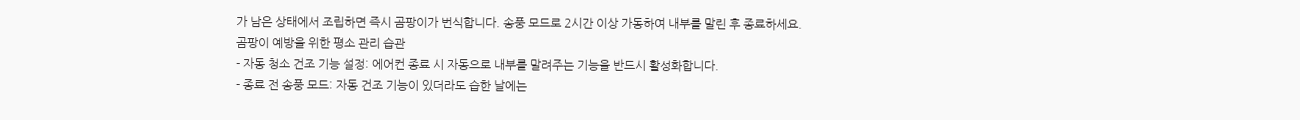가 남은 상태에서 조립하면 즉시 곰팡이가 번식합니다. 송풍 모드로 2시간 이상 가동하여 내부를 말린 후 종료하세요.
곰팡이 예방을 위한 평소 관리 습관
- 자동 청소 건조 기능 설정: 에어컨 종료 시 자동으로 내부를 말려주는 기능을 반드시 활성화합니다.
- 종료 전 송풍 모드: 자동 건조 기능이 있더라도 습한 날에는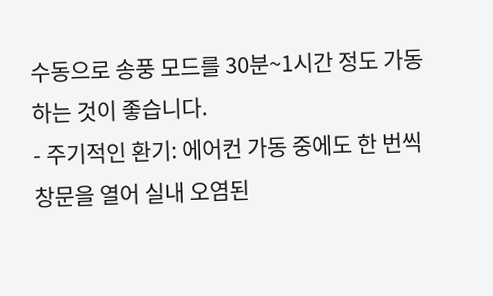수동으로 송풍 모드를 30분~1시간 정도 가동하는 것이 좋습니다.
- 주기적인 환기: 에어컨 가동 중에도 한 번씩 창문을 열어 실내 오염된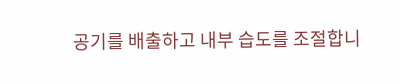공기를 배출하고 내부 습도를 조절합니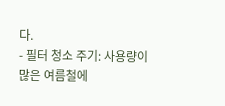다.
- 필터 청소 주기: 사용량이 많은 여름철에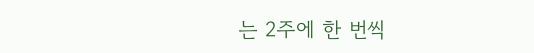는 2주에 한 번씩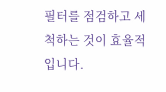필터를 점검하고 세척하는 것이 효율적입니다.